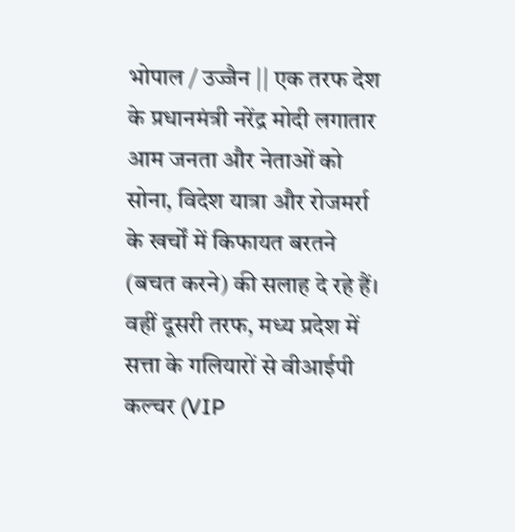भोपाल / उज्जैन || एक तरफ देश के प्रधानमंत्री नरेंद्र मोदी लगातार आम जनता और नेताओं को सोना, विदेश यात्रा और रोजमर्रा के खर्चों में किफायत बरतने (बचत करने) की सलाह दे रहे हैं। वहीं दूसरी तरफ, मध्य प्रदेश में सत्ता के गलियारों से वीआईपी कल्चर (VIP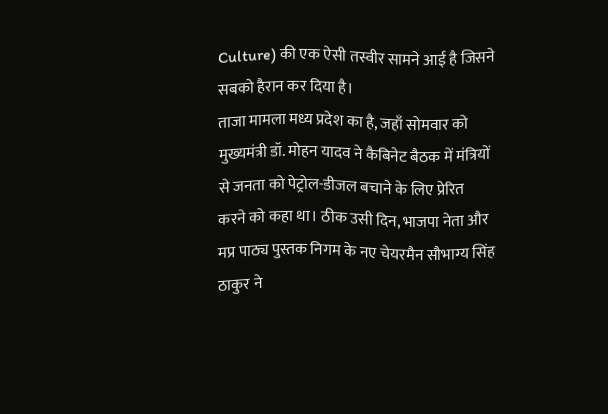Culture) की एक ऐसी तस्वीर सामने आई है जिसने सबको हैरान कर दिया है।
ताजा मामला मध्य प्रदेश का है, जहाँ सोमवार को मुख्यमंत्री डॉ. मोहन यादव ने कैबिनेट बैठक में मंत्रियों से जनता को पेट्रोल-डीजल बचाने के लिए प्रेरित करने को कहा था। ठीक उसी दिन, भाजपा नेता और मप्र पाठ्य पुस्तक निगम के नए चेयरमैन सौभाग्य सिंह ठाकुर ने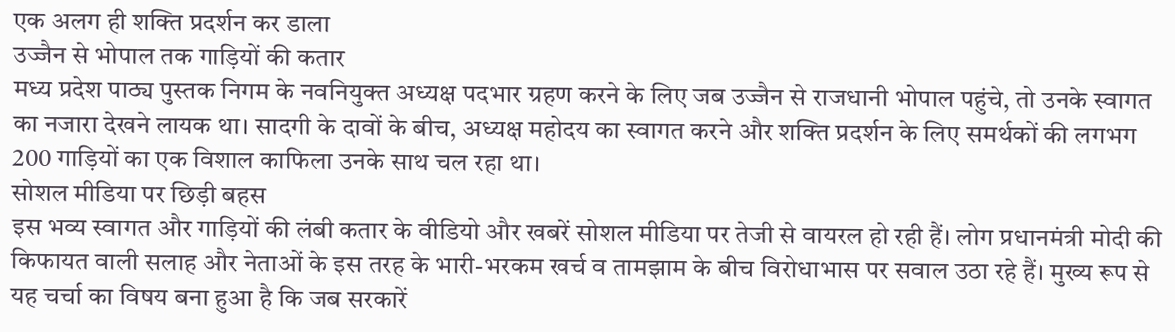एक अलग ही शक्ति प्रदर्शन कर डाला
उज्जैन से भोपाल तक गाड़ियों की कतार
मध्य प्रदेश पाठ्य पुस्तक निगम के नवनियुक्त अध्यक्ष पदभार ग्रहण करने के लिए जब उज्जैन से राजधानी भोपाल पहुंचे, तो उनके स्वागत का नजारा देखने लायक था। सादगी के दावों के बीच, अध्यक्ष महोदय का स्वागत करने और शक्ति प्रदर्शन के लिए समर्थकों की लगभग 200 गाड़ियों का एक विशाल काफिला उनके साथ चल रहा था।
सोशल मीडिया पर छिड़ी बहस
इस भव्य स्वागत और गाड़ियों की लंबी कतार के वीडियो और खबरें सोशल मीडिया पर तेजी से वायरल हो रही हैं। लोग प्रधानमंत्री मोदी की किफायत वाली सलाह और नेताओं के इस तरह के भारी-भरकम खर्च व तामझाम के बीच विरोधाभास पर सवाल उठा रहे हैं। मुख्य रूप से यह चर्चा का विषय बना हुआ है कि जब सरकारें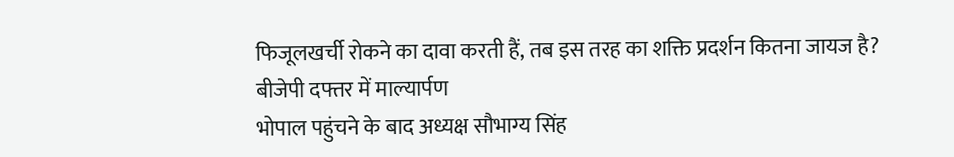फिजूलखर्ची रोकने का दावा करती हैं, तब इस तरह का शक्ति प्रदर्शन कितना जायज है?
बीजेपी दफ्तर में माल्यार्पण
भोपाल पहुंचने के बाद अध्यक्ष सौभाग्य सिंह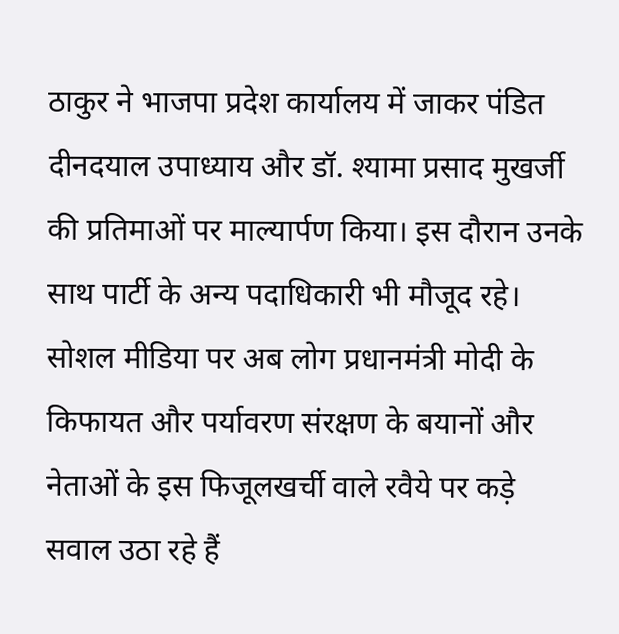ठाकुर ने भाजपा प्रदेश कार्यालय में जाकर पंडित दीनदयाल उपाध्याय और डॉ. श्यामा प्रसाद मुखर्जी की प्रतिमाओं पर माल्यार्पण किया। इस दौरान उनके साथ पार्टी के अन्य पदाधिकारी भी मौजूद रहे। सोशल मीडिया पर अब लोग प्रधानमंत्री मोदी के किफायत और पर्यावरण संरक्षण के बयानों और नेताओं के इस फिजूलखर्ची वाले रवैये पर कड़े सवाल उठा रहे हैं